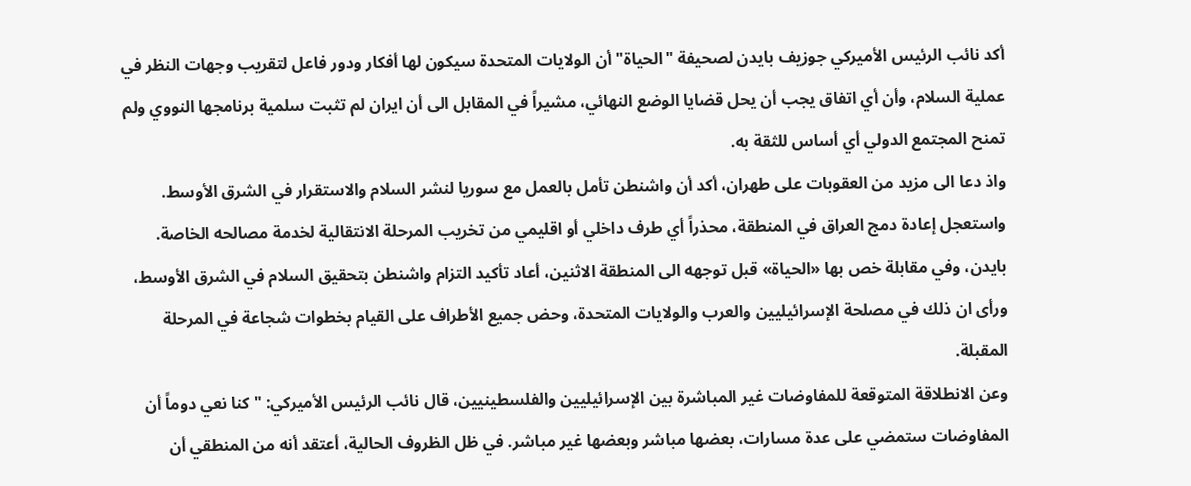أكد نائب الرئيس الأميركي جوزيف بايدن لصحيفة "الحياة" أن الولايات المتحدة سيكون لها أفكار ودور فاعل لتقريب وجهات النظر في عملية السلام، وأن أي اتفاق يجب أن يحل قضايا الوضع النهائي، مشيراً في المقابل الى أن ايران لم تثبت سلمية برنامجها النووي ولم تمنح المجتمع الدولي أي أساس للثقة به.
واذ دعا الى مزيد من العقوبات على طهران، أكد أن واشنطن تأمل بالعمل مع سوريا لنشر السلام والاستقرار في الشرق الأوسط. واستعجل إعادة دمج العراق في المنطقة، محذراً أي طرف داخلي أو اقليمي من تخريب المرحلة الانتقالية لخدمة مصالحه الخاصة.
بايدن، وفي مقابلة خص بها «الحياة» قبل توجهه الى المنطقة الاثنين، أعاد تأكيد التزام واشنطن بتحقيق السلام في الشرق الأوسط، ورأى ان ذلك في مصلحة الإسرائيليين والعرب والولايات المتحدة، وحض جميع الأطراف على القيام بخطوات شجاعة في المرحلة المقبلة.
وعن الانطلاقة المتوقعة للمفاوضات غير المباشرة بين الإسرائيليين والفلسطينيين، قال نائب الرئيس الأميركي: "كنا نعي دوماً أن المفاوضات ستمضي على عدة مسارات، بعضها مباشر وبعضها غير مباشر. في ظل الظروف الحالية، أعتقد أنه من المنطقي أن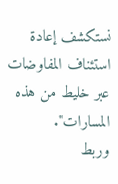نستكشف إعادة استئناف المفاوضات عبر خليط من هذه المسارات".
وربط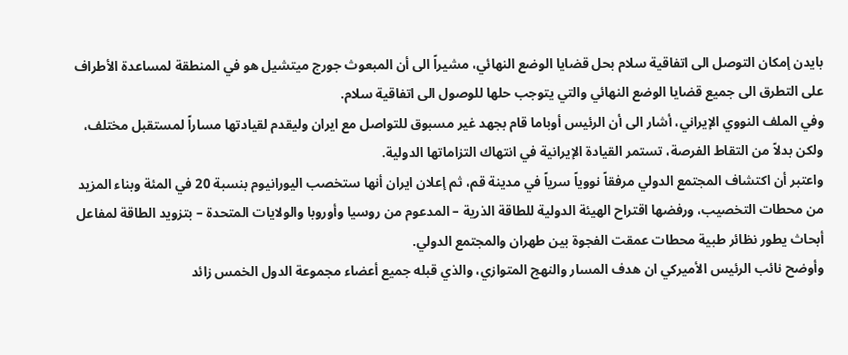بايدن إمكان التوصل الى اتفاقية سلام بحل قضايا الوضع النهائي، مشيراً الى أن المبعوث جورج ميتشيل هو في المنطقة لمساعدة الأطراف على التطرق الى جميع قضايا الوضع النهائي والتي يتوجب حلها للوصول الى اتفاقية سلام.
وفي الملف النووي الإيراني، أشار الى أن الرئيس أوباما قام بجهد غير مسبوق للتواصل مع ايران وليقدم لقيادتها مساراً لمستقبل مختلف، ولكن بدلاً من التقاط الفرصة، تستمر القيادة الإيرانية في انتهاك التزاماتها الدولية.
واعتبر أن اكتشاف المجتمع الدولي مرفقاً نووياً سرياً في مدينة قم، ثم إعلان ايران أنها ستخصب اليورانيوم بنسبة 20 في المئة وبناء المزيد من محطات التخصيب، ورفضها اقتراح الهيئة الدولية للطاقة الذرية – المدعوم من روسيا وأوروبا والولايات المتحدة – بتزويد الطاقة لمفاعل أبحاث يطور نظائر طبية محطات عمقت الفجوة بين طهران والمجتمع الدولي.
وأوضح نائب الرئيس الأميركي ان هدف المسار والنهج المتوازي، والذي قبله جميع أعضاء مجموعة الدول الخمس زائد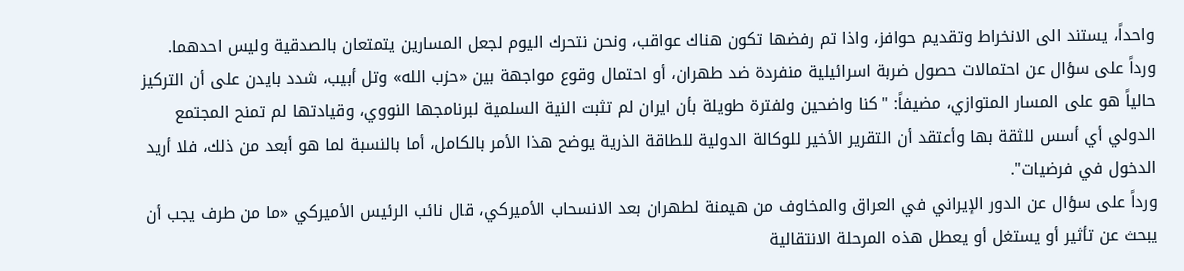واحداً، يستند الى الانخراط وتقديم حوافز، واذا تم رفضها تكون هناك عواقب، ونحن نتحرك اليوم لجعل المسارين يتمتعان بالصدقية وليس احدهما.
ورداً على سؤال عن احتمالات حصول ضربة اسرائيلية منفردة ضد طهران، أو احتمال وقوع مواجهة بين «حزب الله» وتل أبيب، شدد بايدن على أن التركيز حالياً هو على المسار المتوازي، مضيفاً: "كنا واضحين ولفترة طويلة بأن ايران لم تثبت النية السلمية لبرنامجها النووي، وقيادتها لم تمنح المجتمع الدولي أي أسس للثقة بها وأعتقد أن التقرير الأخير للوكالة الدولية للطاقة الذرية يوضح هذا الأمر بالكامل، أما بالنسبة لما هو أبعد من ذلك، فلا أريد الدخول في فرضيات".
ورداً على سؤال عن الدور الإيراني في العراق والمخاوف من هيمنة لطهران بعد الانسحاب الأميركي، قال نائب الرئيس الأميركي «ما من طرف يجب أن يبحث عن تأثير أو يستغل أو يعطل هذه المرحلة الانتقالية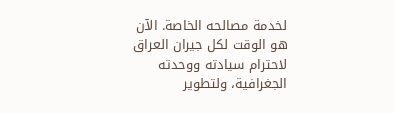لخدمة مصالحه الخاصة. الآن هو الوقت لكل جيران العراق لاحترام سيادته ووحدته الجغرافية، ولتطوير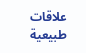علاقات طبيعية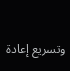وتسريع إعادة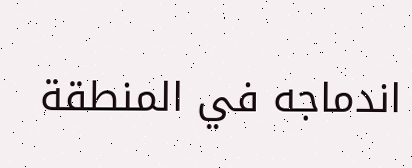اندماجه في المنطقة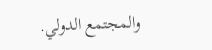والمجتمع الدولي.